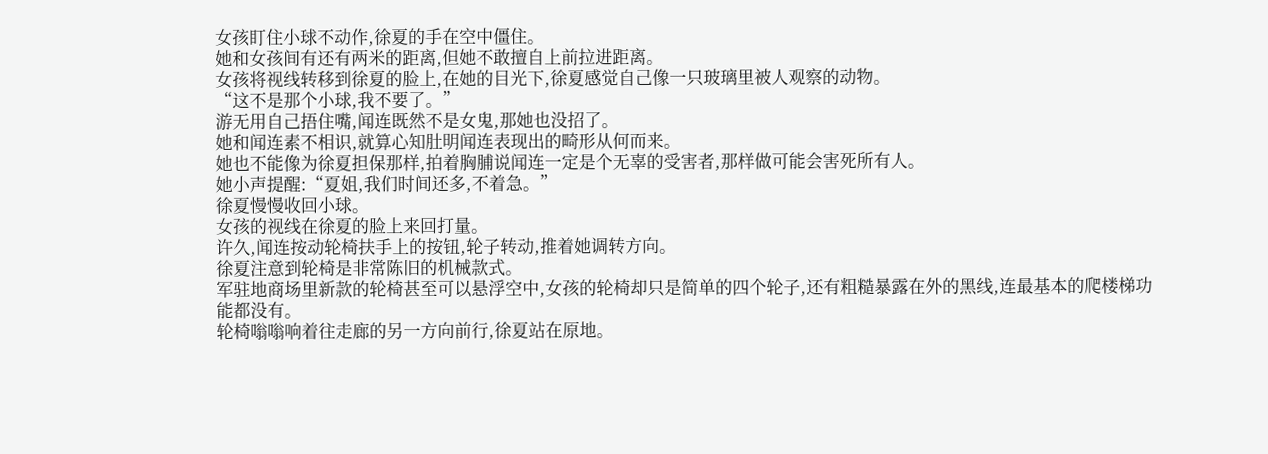女孩盯住小球不动作,徐夏的手在空中僵住。
她和女孩间有还有两米的距离,但她不敢擅自上前拉进距离。
女孩将视线转移到徐夏的脸上,在她的目光下,徐夏感觉自己像一只玻璃里被人观察的动物。
“这不是那个小球,我不要了。”
游无用自己捂住嘴,闻连既然不是女鬼,那她也没招了。
她和闻连素不相识,就算心知肚明闻连表现出的畸形从何而来。
她也不能像为徐夏担保那样,拍着胸脯说闻连一定是个无辜的受害者,那样做可能会害死所有人。
她小声提醒:“夏姐,我们时间还多,不着急。”
徐夏慢慢收回小球。
女孩的视线在徐夏的脸上来回打量。
许久,闻连按动轮椅扶手上的按钮,轮子转动,推着她调转方向。
徐夏注意到轮椅是非常陈旧的机械款式。
军驻地商场里新款的轮椅甚至可以悬浮空中,女孩的轮椅却只是简单的四个轮子,还有粗糙暴露在外的黑线,连最基本的爬楼梯功能都没有。
轮椅嗡嗡响着往走廊的另一方向前行,徐夏站在原地。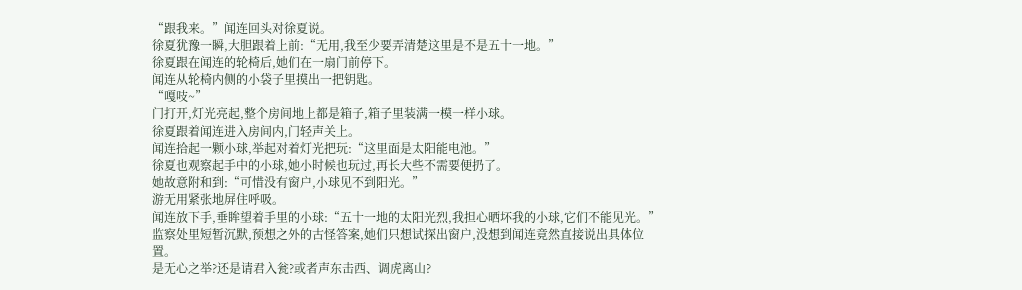“跟我来。”闻连回头对徐夏说。
徐夏犹豫一瞬,大胆跟着上前:“无用,我至少要弄清楚这里是不是五十一地。”
徐夏跟在闻连的轮椅后,她们在一扇门前停下。
闻连从轮椅内侧的小袋子里摸出一把钥匙。
“嘎吱~”
门打开,灯光亮起,整个房间地上都是箱子,箱子里装满一模一样小球。
徐夏跟着闻连进入房间内,门轻声关上。
闻连拾起一颗小球,举起对着灯光把玩:“这里面是太阳能电池。”
徐夏也观察起手中的小球,她小时候也玩过,再长大些不需要便扔了。
她故意附和到:“可惜没有窗户,小球见不到阳光。”
游无用紧张地屏住呼吸。
闻连放下手,垂眸望着手里的小球:“五十一地的太阳光烈,我担心晒坏我的小球,它们不能见光。”
监察处里短暂沉默,预想之外的古怪答案,她们只想试探出窗户,没想到闻连竟然直接说出具体位置。
是无心之举?还是请君入瓮?或者声东击西、调虎离山?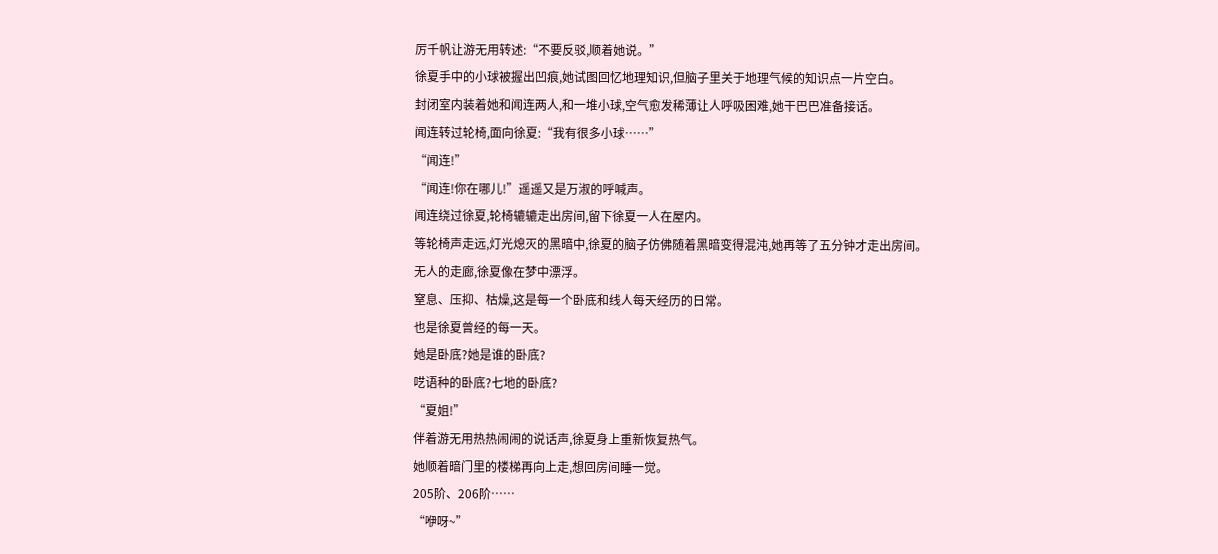厉千帆让游无用转述:“不要反驳,顺着她说。”
徐夏手中的小球被握出凹痕,她试图回忆地理知识,但脑子里关于地理气候的知识点一片空白。
封闭室内装着她和闻连两人,和一堆小球,空气愈发稀薄让人呼吸困难,她干巴巴准备接话。
闻连转过轮椅,面向徐夏:“我有很多小球……”
“闻连!”
“闻连!你在哪儿!”遥遥又是万淑的呼喊声。
闻连绕过徐夏,轮椅辘辘走出房间,留下徐夏一人在屋内。
等轮椅声走远,灯光熄灭的黑暗中,徐夏的脑子仿佛随着黑暗变得混沌,她再等了五分钟才走出房间。
无人的走廊,徐夏像在梦中漂浮。
窒息、压抑、枯燥,这是每一个卧底和线人每天经历的日常。
也是徐夏曾经的每一天。
她是卧底?她是谁的卧底?
呓语种的卧底?七地的卧底?
“夏姐!”
伴着游无用热热闹闹的说话声,徐夏身上重新恢复热气。
她顺着暗门里的楼梯再向上走,想回房间睡一觉。
205阶、206阶……
“咿呀~”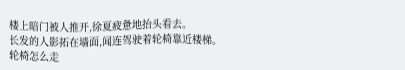楼上暗门被人推开,徐夏疲惫地抬头看去。
长发的人影拓在墙面,闻连驾驶着轮椅靠近楼梯。
轮椅怎么走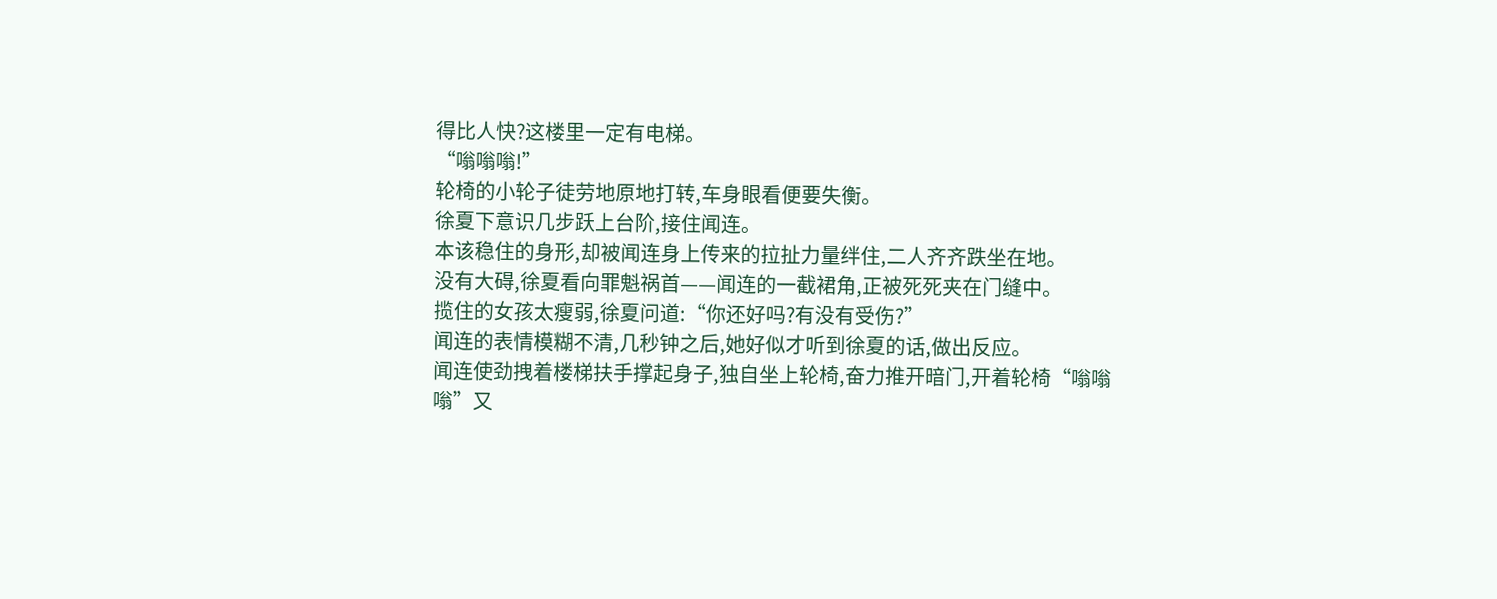得比人快?这楼里一定有电梯。
“嗡嗡嗡!”
轮椅的小轮子徒劳地原地打转,车身眼看便要失衡。
徐夏下意识几步跃上台阶,接住闻连。
本该稳住的身形,却被闻连身上传来的拉扯力量绊住,二人齐齐跌坐在地。
没有大碍,徐夏看向罪魁祸首——闻连的一截裙角,正被死死夹在门缝中。
揽住的女孩太瘦弱,徐夏问道:“你还好吗?有没有受伤?”
闻连的表情模糊不清,几秒钟之后,她好似才听到徐夏的话,做出反应。
闻连使劲拽着楼梯扶手撑起身子,独自坐上轮椅,奋力推开暗门,开着轮椅“嗡嗡嗡”又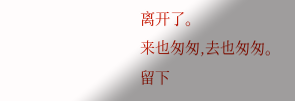离开了。
来也匆匆,去也匆匆。
留下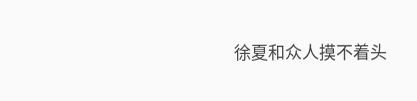徐夏和众人摸不着头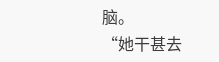脑。
“她干甚去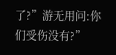了?”游无用问:你们受伤没有?”